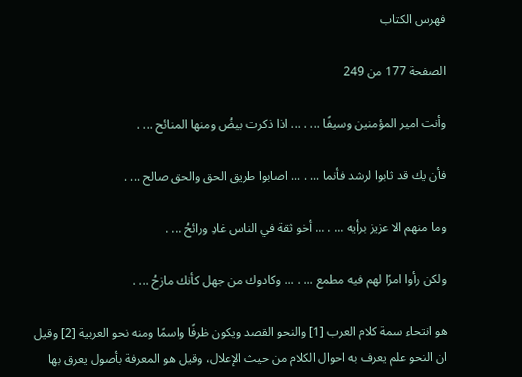فهرس الكتاب

الصفحة 177 من 249

وأنت امير المؤمنين وسيفًا ... . ... اذا ذكرت بيضُ ومنها المنائح ... .

فأن يك قد ثابوا لرشد فأنما ... . ... اصابوا طريق الحق والحق صالح ... .

وما منهم الا عزيز برأيه ... . ... أخو ثقة في الناس غادِ ورائحُ ... .

ولكن رأوا امرًا لهم فيه مطمع ... . ... وكادوك من جهل كأنك مازحُ ... .

هو انتحاء سمة كلام العرب [1] والنحو القصد ويكون ظرفًا واسمًا ومنه نحو العربية [2] وقيل ان النحو علم يعرف به احوال الكلام من حيث الإعلال، وقيل هو المعرفة بأصول يعرق بها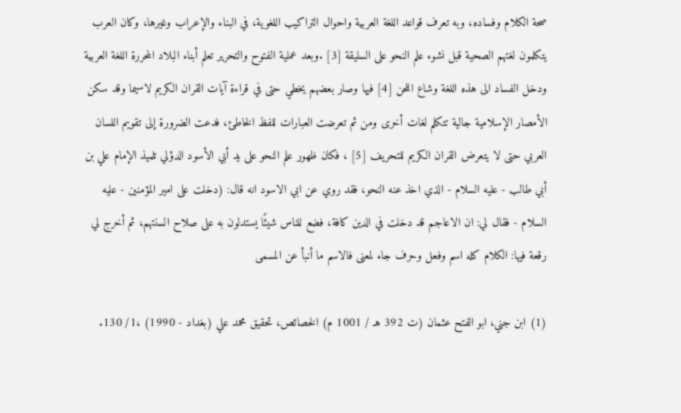صحة الكلام وفساده، وبه تعرف قواعد اللغة العربية واحوال التراكيب اللغوية، في البناء والإعراب وغيرها، وكان العرب يتكلمون لغتهم الصحية قبل نشوء علم النحو على السليقة [3] .وبعد عملية الفتوح والتحرير تعلم أبناء البلاد المحررة اللغة العربية ودخل الفساد الى هذه اللغة وشاع اللحن [4] فيها وصار بعضهم يخطي حتى في قراءة آيات القران الكريم لاسيما وقد سكن الأمصار الإسلامية جالية تتكلم لغات أخرى ومن ثم تعرضت العبارات للفظ الخاطئ، فدعت الضرورة إلى تقويم اللسان العربي حتى لا يتعرض القران الكريم للتحريف [5] ، فكان ظهور علم النحو على يد أبي الأسود الدؤلي تلميذ الإمام علي بن أبي طالب - عليه السلام - الذي اخذ عنه النحو، فقد روي عن ابي الاسود انه قال: (دخلت على امير المؤمنين - عليه السلام - فقال لي: ان الاعاجم قد دخلت في الدين كافة، فضع للناس شيئًا يستدلون به على صلاح السنتهم، ثم أخرج لي رقعة فيها: الكلام كله اسم وفعل وحرف جاء لمعنى فالاسم ما أنبأ عن المسمى

(1) ابن جني، ابو الفتح عثمان (ت 392 هـ / 1001 م) الخصائص، تحقيق محمد علي (بغداد - 1990) ،1/ 130.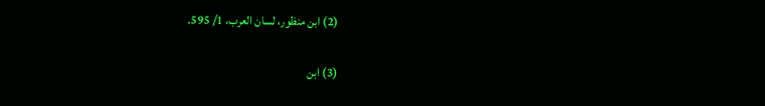(2) ابن منظور، لسان العرب، 1/ 595.

(3) ابن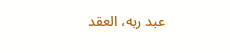عبد ربه، العقد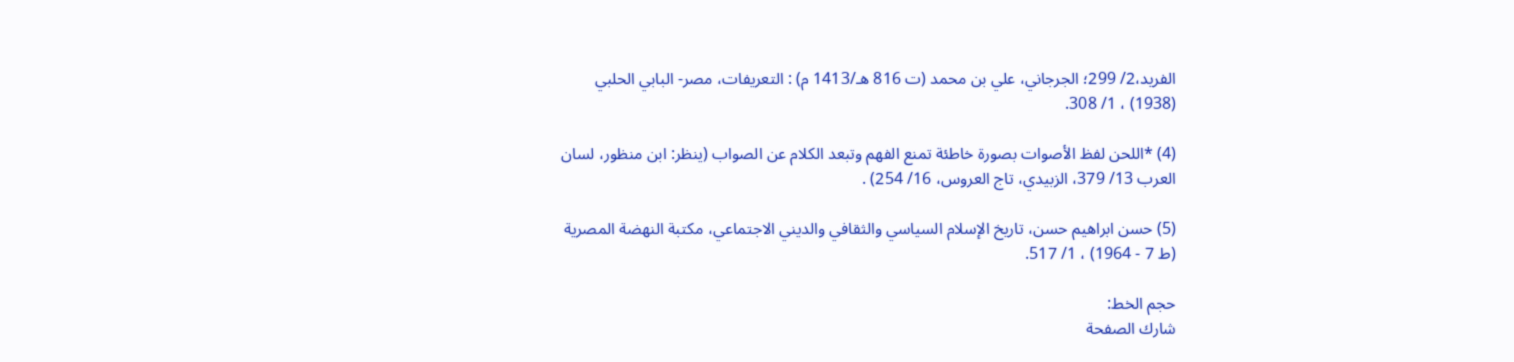الفريد،2/ 299؛ الجرجاني، علي بن محمد (ت 816 هـ/1413 م) : التعريفات، مصر- البابي الحلبي (1938) ، 1/ 308.

(4) *اللحن لفظ الأصوات بصورة خاطئة تمنع الفهم وتبعد الكلام عن الصواب (ينظر: ابن منظور، لسان العرب 13/ 379، الزبيدي، تاج العروس، 16/ 254) .

(5) حسن ابراهيم حسن، تاريخ الإسلام السياسي والثقافي والديني الاجتماعي، مكتبة النهضة المصرية (ط 7 - 1964) ، 1/ 517.

حجم الخط:
شارك الصفحة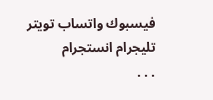فيسبوك واتساب تويتر تليجرام انستجرام
. . .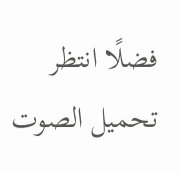فضلًا انتظر تحميل الصوت